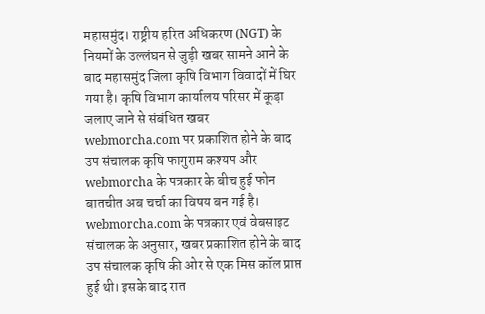महासमुंद। राष्ट्रीय हरित अधिकरण (NGT) के नियमों के उल्लंघन से जुड़ी खबर सामने आने के बाद महासमुंद जिला कृषि विभाग विवादों में घिर गया है। कृषि विभाग कार्यालय परिसर में कूड़ा जलाए जाने से संबंधित खबर webmorcha.com पर प्रकाशित होने के बाद उप संचालक कृषि फागुराम कश्यप और webmorcha के पत्रकार के बीच हुई फोन बातचीत अब चर्चा का विषय बन गई है।
webmorcha.com के पत्रकार एवं वेबसाइट संचालक के अनुसार, खबर प्रकाशित होने के बाद उप संचालक कृषि की ओर से एक मिस कॉल प्राप्त हुई थी। इसके बाद रात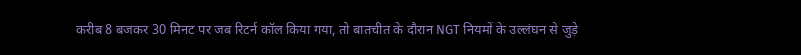करीब 8 बजकर 30 मिनट पर जब रिटर्न कॉल किया गया, तो बातचीत के दौरान NGT नियमों के उल्लंघन से जुड़े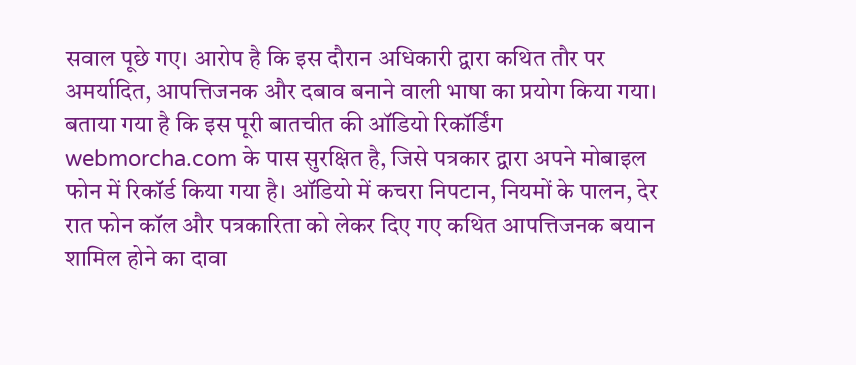सवाल पूछे गए। आरोप है कि इस दौरान अधिकारी द्वारा कथित तौर पर अमर्यादित, आपत्तिजनक और दबाव बनाने वाली भाषा का प्रयोग किया गया।
बताया गया है कि इस पूरी बातचीत की ऑडियो रिकॉर्डिंग webmorcha.com के पास सुरक्षित है, जिसे पत्रकार द्वारा अपने मोबाइल फोन में रिकॉर्ड किया गया है। ऑडियो में कचरा निपटान, नियमों के पालन, देर रात फोन कॉल और पत्रकारिता को लेकर दिए गए कथित आपत्तिजनक बयान शामिल होने का दावा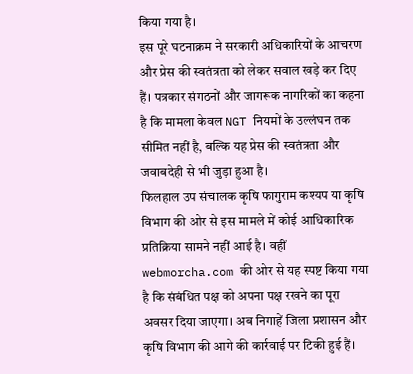किया गया है।
इस पूरे घटनाक्रम ने सरकारी अधिकारियों के आचरण और प्रेस की स्वतंत्रता को लेकर सवाल खड़े कर दिए हैं। पत्रकार संगठनों और जागरूक नागरिकों का कहना है कि मामला केवल NGT नियमों के उल्लंघन तक सीमित नहीं है, बल्कि यह प्रेस की स्वतंत्रता और जवाबदेही से भी जुड़ा हुआ है।
फिलहाल उप संचालक कृषि फागुराम कश्यप या कृषि विभाग की ओर से इस मामले में कोई आधिकारिक प्रतिक्रिया सामने नहीं आई है। वहीं webmorcha.com की ओर से यह स्पष्ट किया गया है कि संबंधित पक्ष को अपना पक्ष रखने का पूरा अवसर दिया जाएगा। अब निगाहें जिला प्रशासन और कृषि विभाग की आगे की कार्रवाई पर टिकी हुई हैं।